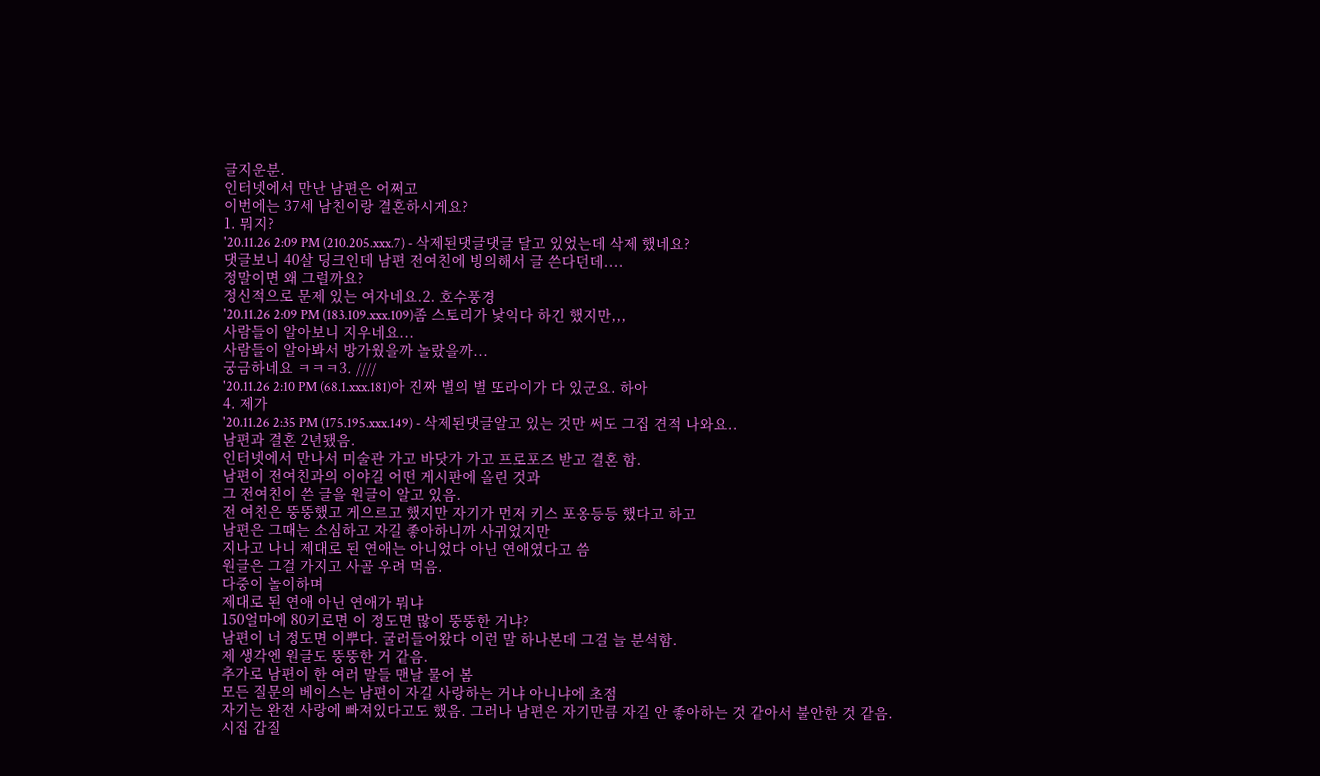글지운분.
인터넷에서 만난 남편은 어쩌고
이번에는 37세 남친이랑 결혼하시게요?
1. 뭐지?
'20.11.26 2:09 PM (210.205.xxx.7) - 삭제된댓글댓글 달고 있었는데 삭제 했네요?
댓글보니 40살 딩크인데 남편 전여친에 빙의해서 글 쓴다던데....
정말이면 왜 그럴까요?
정신적으로 문제 있는 여자네요.2. 호수풍경
'20.11.26 2:09 PM (183.109.xxx.109)좀 스토리가 낯익다 하긴 했지만,,,
사람들이 알아보니 지우네요...
사람들이 알아봐서 방가웠을까 놀랐을까...
궁금하네요 ㅋㅋㅋ3. ////
'20.11.26 2:10 PM (68.1.xxx.181)아 진짜 별의 별 또라이가 다 있군요. 하아
4. 제가
'20.11.26 2:35 PM (175.195.xxx.149) - 삭제된댓글알고 있는 것만 써도 그집 견적 나와요..
남편과 결혼 2년됐음.
인터넷에서 만나서 미술관 가고 바닷가 가고 프로포즈 받고 결혼 함.
남편이 전여친과의 이야길 어떤 게시판에 올린 것과
그 전여친이 쓴 글을 원글이 알고 있음.
전 여친은 뚱뚱했고 게으르고 했지만 자기가 먼저 키스 포옹등등 했다고 하고
남편은 그때는 소심하고 자길 좋아하니까 사귀었지만
지나고 나니 제대로 된 연애는 아니었다 아닌 연애였다고 씀
원글은 그걸 가지고 사골 우려 먹음.
다중이 놀이하며
제대로 된 연애 아닌 연애가 뭐냐
150얼마에 80키로면 이 정도면 많이 뚱뚱한 거냐?
남편이 너 정도면 이뿌다. 굴러들어왔다 이런 말 하나본데 그걸 늘 분석함.
제 생각엔 원글도 뚱뚱한 거 같음.
추가로 남편이 한 여러 말들 맨날 물어 봄
모든 질문의 베이스는 남편이 자길 사랑하는 거냐 아니냐에 초점
자기는 완전 사랑에 빠져있다고도 했음. 그러나 남편은 자기만큼 자길 안 좋아하는 것 같아서 불안한 것 같음.
시집 갑질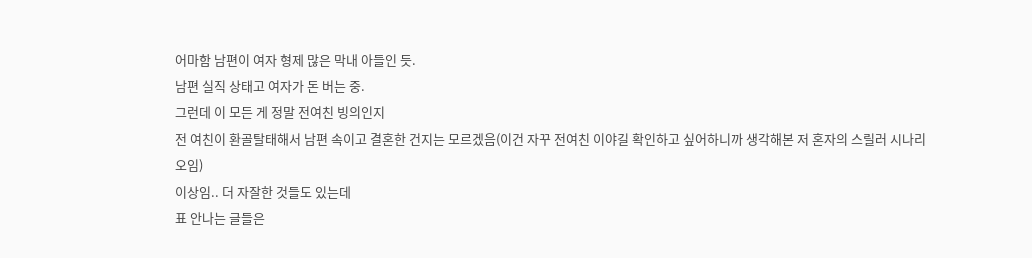어마함 남편이 여자 형제 많은 막내 아들인 듯.
남편 실직 상태고 여자가 돈 버는 중.
그런데 이 모든 게 정말 전여친 빙의인지
전 여친이 환골탈태해서 남편 속이고 결혼한 건지는 모르겠음(이건 자꾸 전여친 이야길 확인하고 싶어하니까 생각해본 저 혼자의 스릴러 시나리오임)
이상임.. 더 자잘한 것들도 있는데
표 안나는 글들은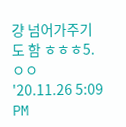걍 넘어가주기도 함 ㅎㅎㅎ5. ㅇㅇ
'20.11.26 5:09 PM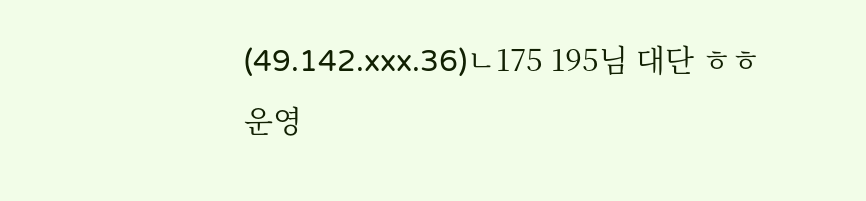(49.142.xxx.36)ㄴ175 195님 대단 ㅎㅎ
운영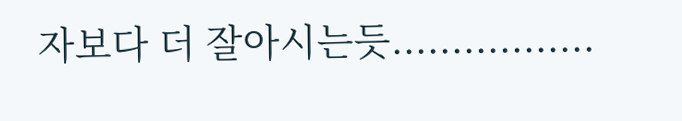자보다 더 잘아시는듯.................